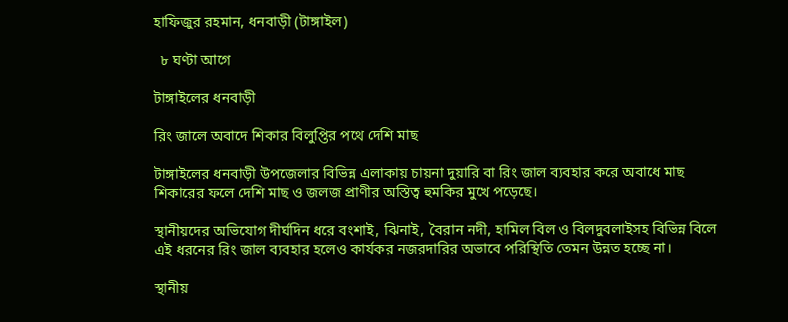হাফিজুর রহমান, ধনবাড়ী (টাঙ্গাইল)

  ৮ ঘণ্টা আগে

টাঙ্গাইলের ধনবাড়ী

রিং জালে অবাদে শিকার বিলুপ্তির পথে দেশি মাছ

টাঙ্গাইলের ধনবাড়ী উপজেলার বিভিন্ন এলাকায় চায়না দুয়ারি বা রিং জাল ব্যবহার করে অবাধে মাছ শিকারের ফলে দেশি মাছ ও জলজ প্রাণীর অস্তিত্ব হুমকির মুখে পড়েছে।

স্থানীয়দের অভিযোগ দীর্ঘদিন ধরে বংশাই, ঝিনাই, বৈরান নদী, হামিল বিল ও বিলদুবলাইসহ বিভিন্ন বিলে এই ধরনের রিং জাল ব্যবহার হলেও কার্যকর নজরদারির অভাবে পরিস্থিতি তেমন উন্নত হচ্ছে না।

স্থানীয়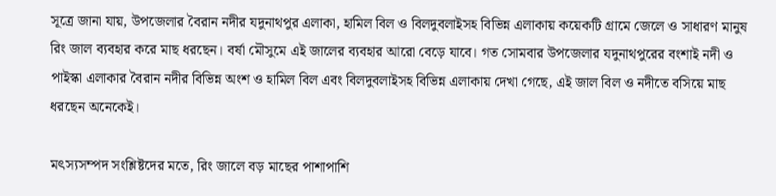সূত্রে জানা যায়, উপজেলার বৈরান নদীর যদুনাথপুর এলাকা, হামিল বিল ও বিলদুবলাইসহ বিভিন্ন এলাকায় কয়েকটি গ্রামে জেলে ও সাধারণ মানুষ রিং জাল ব্যবহার করে মাছ ধরছেন। বর্ষা মৌসুমে এই জালের ব্যবহার আরো বেড়ে যাবে। গত সোমবার উপজেলার যদুনাথপুরের বংশাই নদী ও পাইস্কা এলাকার বৈরান নদীর বিভিন্ন অংশ ও হামিল বিল এবং বিলদুবলাইসহ বিভিন্ন এলাকায় দেখা গেছে, এই জাল বিল ও নদীতে বসিয়ে মাছ ধরছেন অনেকেই।

মৎস্যসম্পদ সংশ্লিষ্টদের মতে, রিং জালে বড় মাছের পাশাপাশি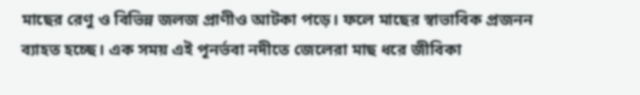মাছের রেণু ও বিভিন্ন জলজ প্রাণীও আটকা পড়ে। ফলে মাছের স্বাভাবিক প্রজনন ব্যাহত হচ্ছে। এক সময় এই পূনর্ভবা নদীতে জেলেরা মাছ ধরে জীবিকা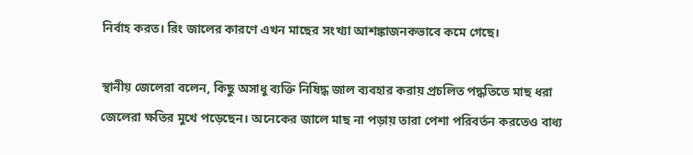নির্বাহ করত। রিং জালের কারণে এখন মাছের সংখ্যা আশঙ্কাজনকভাবে কমে গেছে।

স্থানীয় জেলেরা বলেন, কিছু অসাধু ব্যক্তি নিষিদ্ধ জাল ব্যবহার করায় প্রচলিত পদ্ধতিতে মাছ ধরা জেলেরা ক্ষতির মুখে পড়েছেন। অনেকের জালে মাছ না পড়ায় তারা পেশা পরিবর্তন করতেও বাধ্য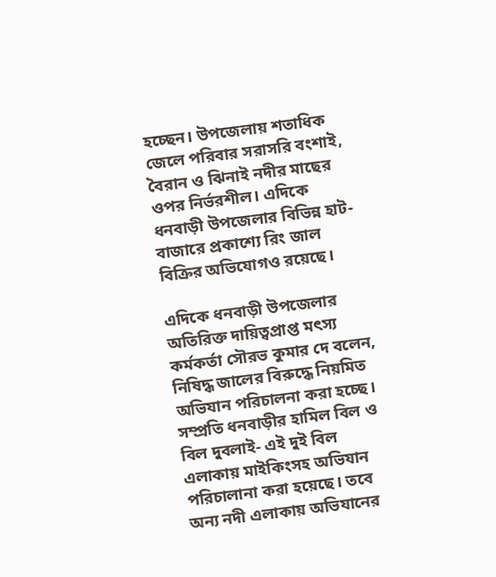হচ্ছেন। উপজেলায় শতাধিক জেলে পরিবার সরাসরি বংশাই, বৈরান ও ঝিনাই নদীর মাছের ওপর নির্ভরশীল। এদিকে ধনবাড়ী উপজেলার বিভিন্ন হাট-বাজারে প্রকাশ্যে রিং জাল বিক্রির অভিযোগও রয়েছে।

এদিকে ধনবাড়ী উপজেলার অতিরিক্ত দায়িত্বপ্রাপ্ত মৎস্য কর্মকর্তা সৌরভ কুমার দে বলেন, নিষিদ্ধ জালের বিরুদ্ধে নিয়মিত অভিযান পরিচালনা করা হচ্ছে। সম্প্রতি ধনবাড়ীর হামিল বিল ও বিল দুবলাই- এই দুই বিল এলাকায় মাইকিংসহ অভিযান পরিচালানা করা হয়েছে। তবে অন্য নদী এলাকায় অভিযানের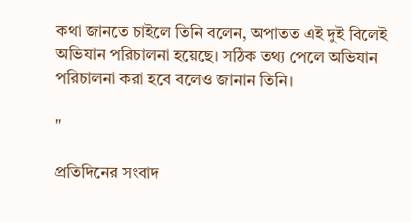কথা জানতে চাইলে তিনি বলেন, অপাতত এই দুই বিলেই অভিযান পরিচালনা হয়েছে। সঠিক তথ্য পেলে অভিযান পরিচালনা করা হবে বলেও জানান তিনি।

"

প্রতিদিনের সংবাদ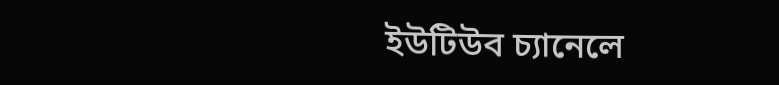ইউটিউব চ্যানেলে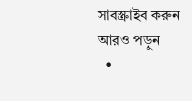সাবস্ক্রাইব করুন
আরও পড়ুন
  •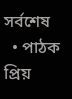সর্বশেষ
  • পাঠক প্রিয়